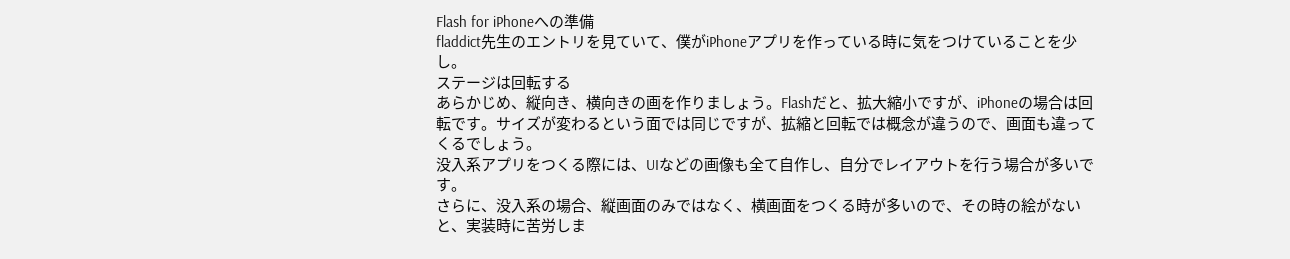Flash for iPhoneへの準備
fladdict先生のエントリを見ていて、僕がiPhoneアプリを作っている時に気をつけていることを少し。
ステージは回転する
あらかじめ、縦向き、横向きの画を作りましょう。Flashだと、拡大縮小ですが、iPhoneの場合は回転です。サイズが変わるという面では同じですが、拡縮と回転では概念が違うので、画面も違ってくるでしょう。
没入系アプリをつくる際には、UIなどの画像も全て自作し、自分でレイアウトを行う場合が多いです。
さらに、没入系の場合、縦画面のみではなく、横画面をつくる時が多いので、その時の絵がないと、実装時に苦労しま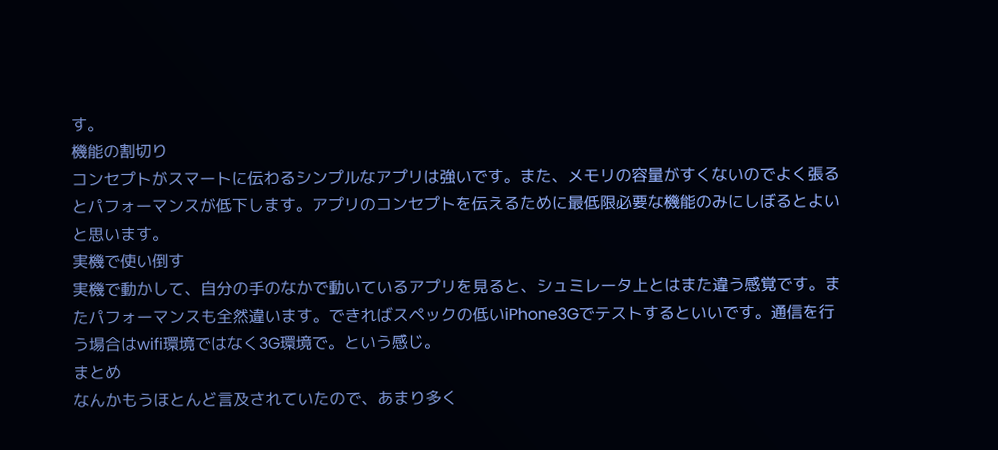す。
機能の割切り
コンセプトがスマートに伝わるシンプルなアプリは強いです。また、メモリの容量がすくないのでよく張るとパフォーマンスが低下します。アプリのコンセプトを伝えるために最低限必要な機能のみにしぼるとよいと思います。
実機で使い倒す
実機で動かして、自分の手のなかで動いているアプリを見ると、シュミレータ上とはまた違う感覚です。またパフォーマンスも全然違います。できればスペックの低いiPhone3Gでテストするといいです。通信を行う場合はwifi環境ではなく3G環境で。という感じ。
まとめ
なんかもうほとんど言及されていたので、あまり多く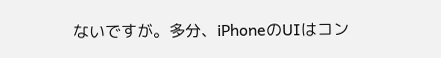ないですが。多分、iPhoneのUIはコン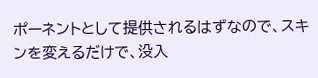ポーネントとして提供されるはずなので、スキンを変えるだけで、没入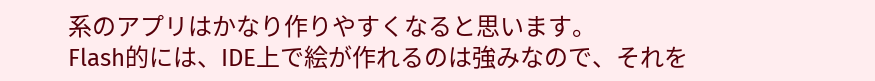系のアプリはかなり作りやすくなると思います。
Flash的には、IDE上で絵が作れるのは強みなので、それを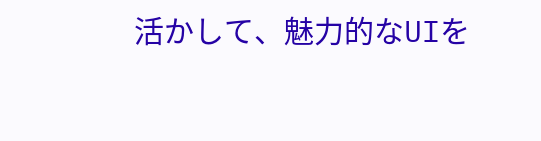活かして、魅力的なUIを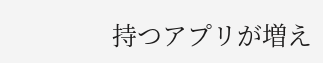持つアプリが増え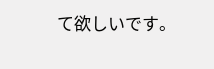て欲しいです。